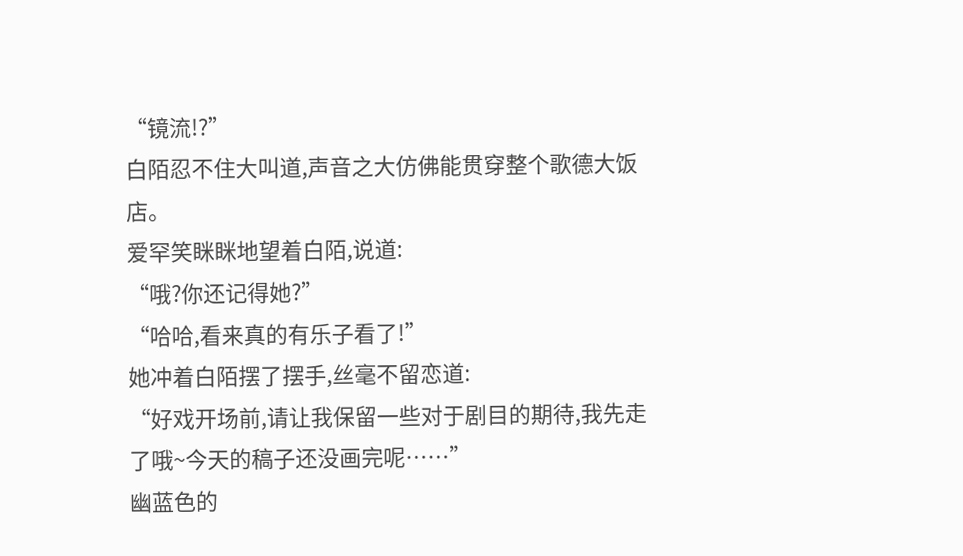“镜流!?”
白陌忍不住大叫道,声音之大仿佛能贯穿整个歌德大饭店。
爱罕笑眯眯地望着白陌,说道:
“哦?你还记得她?”
“哈哈,看来真的有乐子看了!”
她冲着白陌摆了摆手,丝毫不留恋道:
“好戏开场前,请让我保留一些对于剧目的期待,我先走了哦~今天的稿子还没画完呢……”
幽蓝色的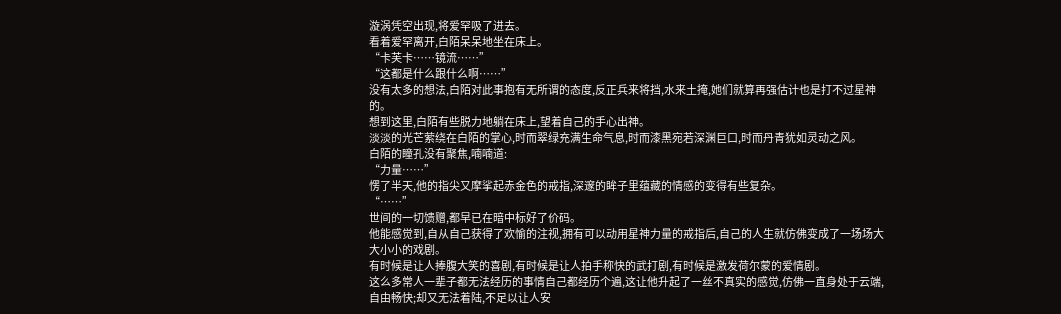漩涡凭空出现,将爱罕吸了进去。
看着爱罕离开,白陌呆呆地坐在床上。
“卡芙卡……镜流……”
“这都是什么跟什么啊……”
没有太多的想法,白陌对此事抱有无所谓的态度,反正兵来将挡,水来土掩,她们就算再强估计也是打不过星神的。
想到这里,白陌有些脱力地躺在床上,望着自己的手心出神。
淡淡的光芒萦绕在白陌的掌心,时而翠绿充满生命气息,时而漆黑宛若深渊巨口,时而丹青犹如灵动之风。
白陌的瞳孔没有聚焦,喃喃道:
“力量……”
愣了半天,他的指尖又摩挲起赤金色的戒指,深邃的眸子里蕴藏的情感的变得有些复杂。
“……”
世间的一切馈赠,都早已在暗中标好了价码。
他能感觉到,自从自己获得了欢愉的注视,拥有可以动用星神力量的戒指后,自己的人生就仿佛变成了一场场大大小小的戏剧。
有时候是让人捧腹大笑的喜剧,有时候是让人拍手称快的武打剧,有时候是激发荷尔蒙的爱情剧。
这么多常人一辈子都无法经历的事情自己都经历个遍,这让他升起了一丝不真实的感觉,仿佛一直身处于云端,自由畅快;却又无法着陆,不足以让人安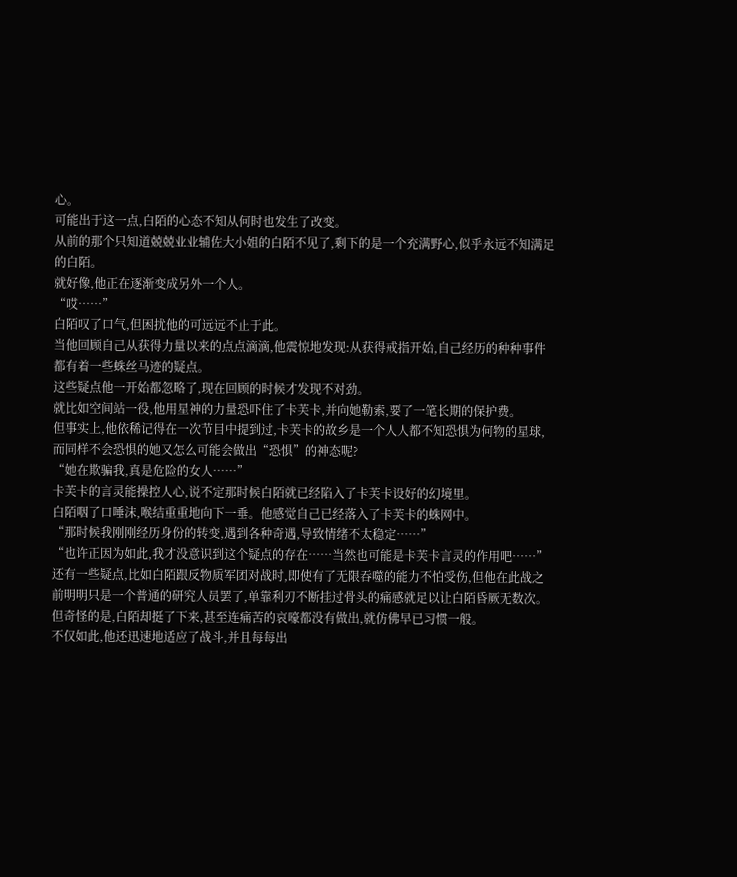心。
可能出于这一点,白陌的心态不知从何时也发生了改变。
从前的那个只知道兢兢业业辅佐大小姐的白陌不见了,剩下的是一个充满野心,似乎永远不知满足的白陌。
就好像,他正在逐渐变成另外一个人。
“哎……”
白陌叹了口气,但困扰他的可远远不止于此。
当他回顾自己从获得力量以来的点点滴滴,他震惊地发现:从获得戒指开始,自己经历的种种事件都有着一些蛛丝马迹的疑点。
这些疑点他一开始都忽略了,现在回顾的时候才发现不对劲。
就比如空间站一役,他用星神的力量恐吓住了卡芙卡,并向她勒索,要了一笔长期的保护费。
但事实上,他依稀记得在一次节目中提到过,卡芙卡的故乡是一个人人都不知恐惧为何物的星球,而同样不会恐惧的她又怎么可能会做出“恐惧”的神态呢?
“她在欺骗我,真是危险的女人……”
卡芙卡的言灵能操控人心,说不定那时候白陌就已经陷入了卡芙卡设好的幻境里。
白陌咽了口唾沫,喉结重重地向下一垂。他感觉自己已经落入了卡芙卡的蛛网中。
“那时候我刚刚经历身份的转变,遇到各种奇遇,导致情绪不太稳定……”
“也许正因为如此,我才没意识到这个疑点的存在……当然也可能是卡芙卡言灵的作用吧……”
还有一些疑点,比如白陌跟反物质军团对战时,即使有了无限吞噬的能力不怕受伤,但他在此战之前明明只是一个普通的研究人员罢了,单靠利刃不断挂过骨头的痛感就足以让白陌昏厥无数次。但奇怪的是,白陌却挺了下来,甚至连痛苦的哀嚎都没有做出,就仿佛早已习惯一般。
不仅如此,他还迅速地适应了战斗,并且每每出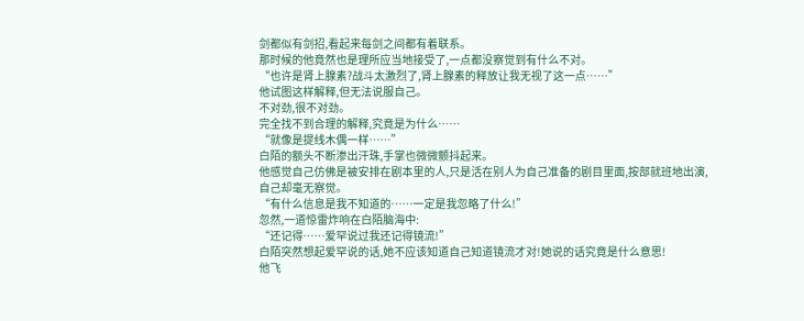剑都似有剑招,看起来每剑之间都有着联系。
那时候的他竟然也是理所应当地接受了,一点都没察觉到有什么不对。
“也许是肾上腺素?战斗太激烈了,肾上腺素的释放让我无视了这一点……”
他试图这样解释,但无法说服自己。
不对劲,很不对劲。
完全找不到合理的解释,究竟是为什么……
“就像是提线木偶一样……”
白陌的额头不断渗出汗珠,手掌也微微颤抖起来。
他感觉自己仿佛是被安排在剧本里的人,只是活在别人为自己准备的剧目里面,按部就班地出演,自己却毫无察觉。
“有什么信息是我不知道的……一定是我忽略了什么!”
忽然,一道惊雷炸响在白陌脑海中:
“还记得……爱罕说过我还记得镜流!”
白陌突然想起爱罕说的话,她不应该知道自己知道镜流才对!她说的话究竟是什么意思!
他飞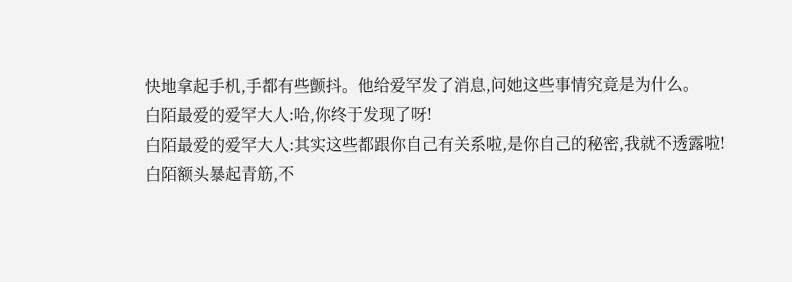快地拿起手机,手都有些颤抖。他给爱罕发了消息,问她这些事情究竟是为什么。
白陌最爱的爱罕大人:哈,你终于发现了呀!
白陌最爱的爱罕大人:其实这些都跟你自己有关系啦,是你自己的秘密,我就不透露啦!
白陌额头暴起青筋,不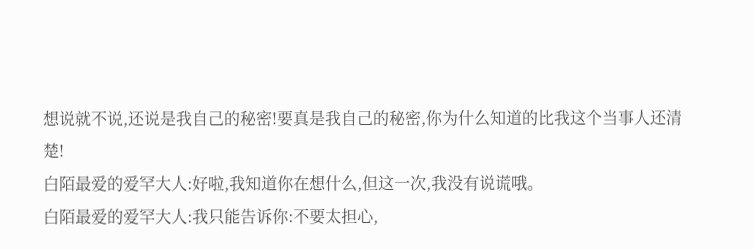想说就不说,还说是我自己的秘密!要真是我自己的秘密,你为什么知道的比我这个当事人还清楚!
白陌最爱的爱罕大人:好啦,我知道你在想什么,但这一次,我没有说谎哦。
白陌最爱的爱罕大人:我只能告诉你:不要太担心,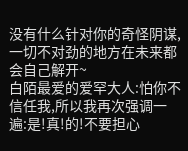没有什么针对你的奇怪阴谋,一切不对劲的地方在未来都会自己解开~
白陌最爱的爱罕大人:怕你不信任我,所以我再次强调一遍:是!真!的!不要担心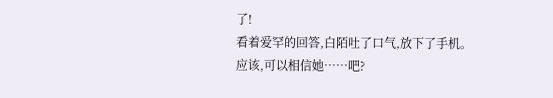了!
看着爱罕的回答,白陌吐了口气,放下了手机。
应该,可以相信她……吧?